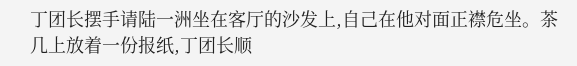丁团长摆手请陆一洲坐在客厅的沙发上,自己在他对面正襟危坐。茶几上放着一份报纸,丁团长顺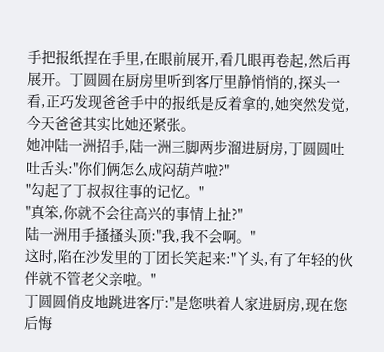手把报纸捏在手里,在眼前展开,看几眼再卷起,然后再展开。丁圆圆在厨房里听到客厅里静悄悄的,探头一看,正巧发现爸爸手中的报纸是反着拿的,她突然发觉,今天爸爸其实比她还紧张。
她冲陆一洲招手,陆一洲三脚两步溜进厨房,丁圆圆吐吐舌头:"你们俩怎么成闷葫芦啦?"
"勾起了丁叔叔往事的记忆。"
"真笨,你就不会往高兴的事情上扯?"
陆一洲用手搔搔头顶:"我,我不会啊。"
这时,陷在沙发里的丁团长笑起来:"丫头,有了年轻的伙伴就不管老父亲啦。"
丁圆圆俏皮地跳进客厅:"是您哄着人家进厨房,现在您后悔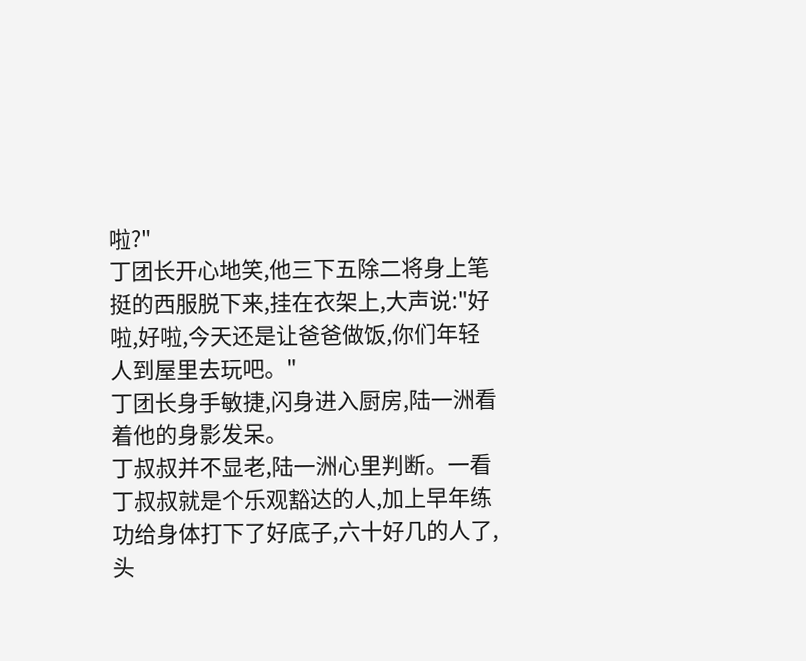啦?"
丁团长开心地笑,他三下五除二将身上笔挺的西服脱下来,挂在衣架上,大声说:"好啦,好啦,今天还是让爸爸做饭,你们年轻人到屋里去玩吧。"
丁团长身手敏捷,闪身进入厨房,陆一洲看着他的身影发呆。
丁叔叔并不显老,陆一洲心里判断。一看丁叔叔就是个乐观豁达的人,加上早年练功给身体打下了好底子,六十好几的人了,头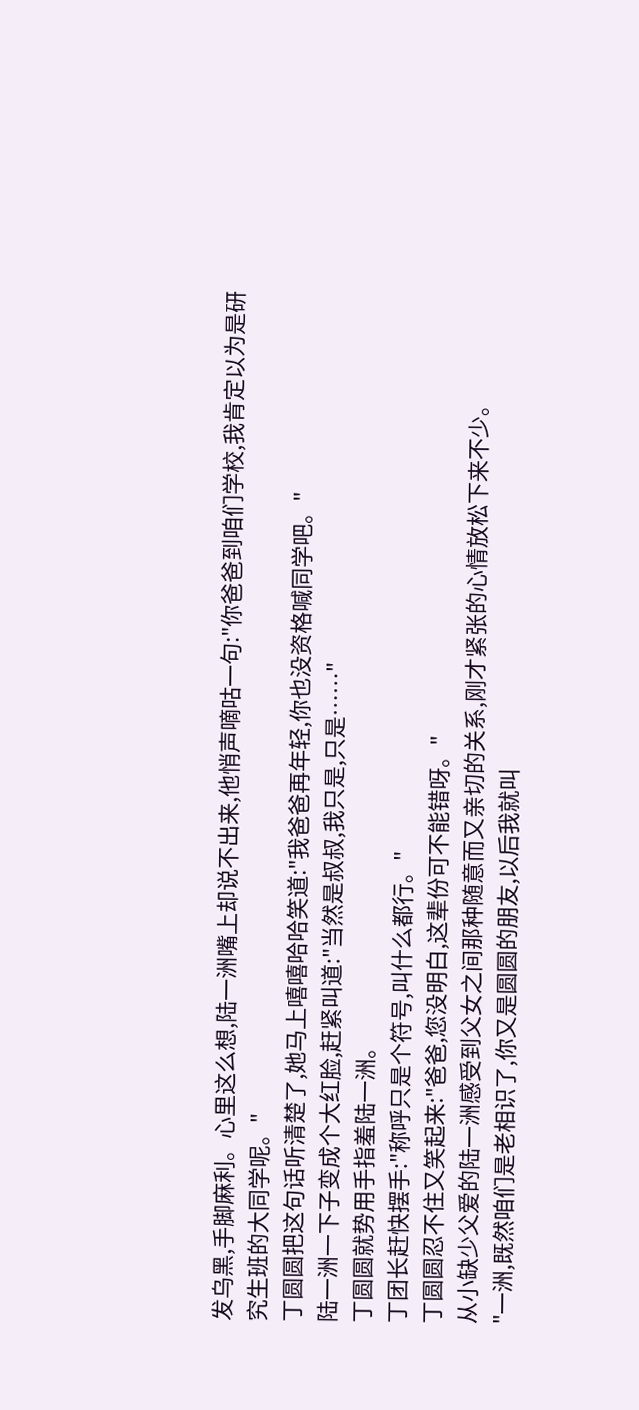发乌黑,手脚麻利。心里这么想,陆一洲嘴上却说不出来,他悄声嘀咕一句:"你爸爸到咱们学校,我肯定以为是研究生班的大同学呢。"
丁圆圆把这句话听清楚了,她马上嘻嘻哈哈笑道:"我爸爸再年轻,你也没资格喊同学吧。"
陆一洲一下子变成个大红脸,赶紧叫道:"当然是叔叔,我只是,只是……"
丁圆圆就势用手指羞陆一洲。
丁团长赶快摆手:"称呼只是个符号,叫什么都行。"
丁圆圆忍不住又笑起来:"爸爸,您没明白,这辈份可不能错呀。"
从小缺少父爱的陆一洲感受到父女之间那种随意而又亲切的关系,刚才紧张的心情放松下来不少。
"一洲,既然咱们是老相识了,你又是圆圆的朋友,以后我就叫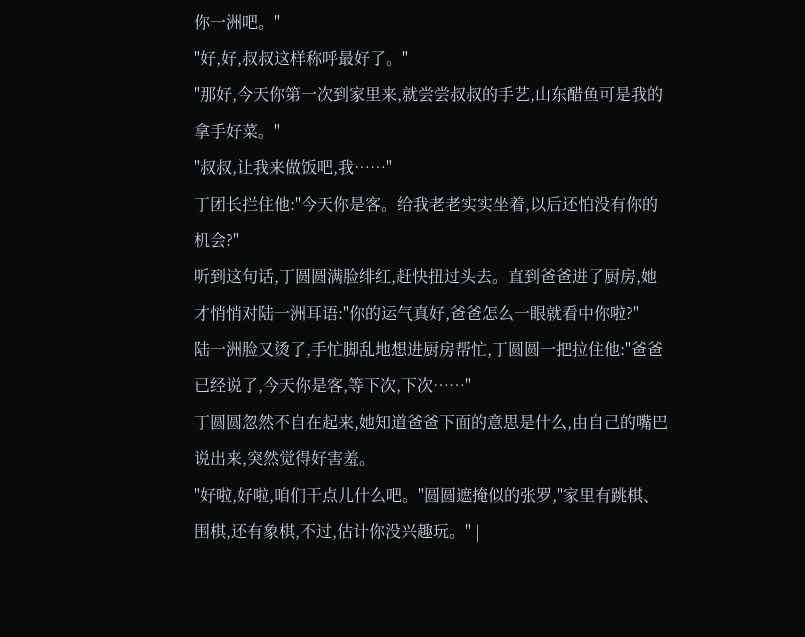你一洲吧。"
"好,好,叔叔这样称呼最好了。"
"那好,今天你第一次到家里来,就尝尝叔叔的手艺,山东醋鱼可是我的拿手好菜。"
"叔叔,让我来做饭吧,我……"
丁团长拦住他:"今天你是客。给我老老实实坐着,以后还怕没有你的机会?"
听到这句话,丁圆圆满脸绯红,赶快扭过头去。直到爸爸进了厨房,她才悄悄对陆一洲耳语:"你的运气真好,爸爸怎么一眼就看中你啦?"
陆一洲脸又烫了,手忙脚乱地想进厨房帮忙,丁圆圆一把拉住他:"爸爸已经说了,今天你是客,等下次,下次……"
丁圆圆忽然不自在起来,她知道爸爸下面的意思是什么,由自己的嘴巴说出来,突然觉得好害羞。
"好啦,好啦,咱们干点儿什么吧。"圆圆遮掩似的张罗,"家里有跳棋、围棋,还有象棋,不过,估计你没兴趣玩。" |